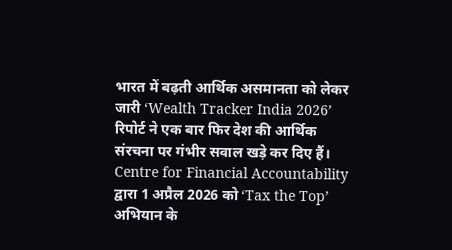भारत में बढ़ती आर्थिक असमानता को लेकर जारी ‘Wealth Tracker India 2026’ रिपोर्ट ने एक बार फिर देश की आर्थिक संरचना पर गंभीर सवाल खड़े कर दिए हैं। Centre for Financial Accountability द्वारा 1 अप्रैल 2026 को ‘Tax the Top’ अभियान के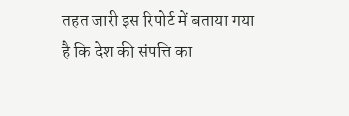तहत जारी इस रिपोर्ट में बताया गया है कि देश की संपत्ति का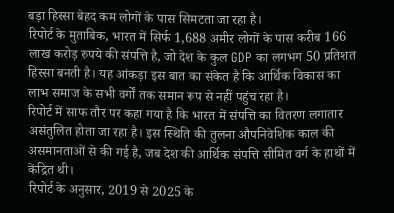बड़ा हिस्सा बेहद कम लोगों के पास सिमटता जा रहा है।
रिपोर्ट के मुताबिक, भारत में सिर्फ 1,688 अमीर लोगों के पास करीब 166 लाख करोड़ रुपये की संपत्ति है, जो देश के कुल GDP का लगभग 50 प्रतिशत हिस्सा बनती है। यह आंकड़ा इस बात का संकेत है कि आर्थिक विकास का लाभ समाज के सभी वर्गों तक समान रूप से नहीं पहुंच रहा है।
रिपोर्ट में साफ तौर पर कहा गया है कि भारत में संपत्ति का वितरण लगातार असंतुलित होता जा रहा है। इस स्थिति की तुलना औपनिवेशिक काल की असमानताओं से की गई है, जब देश की आर्थिक संपत्ति सीमित वर्ग के हाथों में केंद्रित थी।
रिपोर्ट के अनुसार, 2019 से 2025 के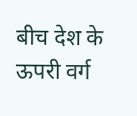बीच देश के ऊपरी वर्ग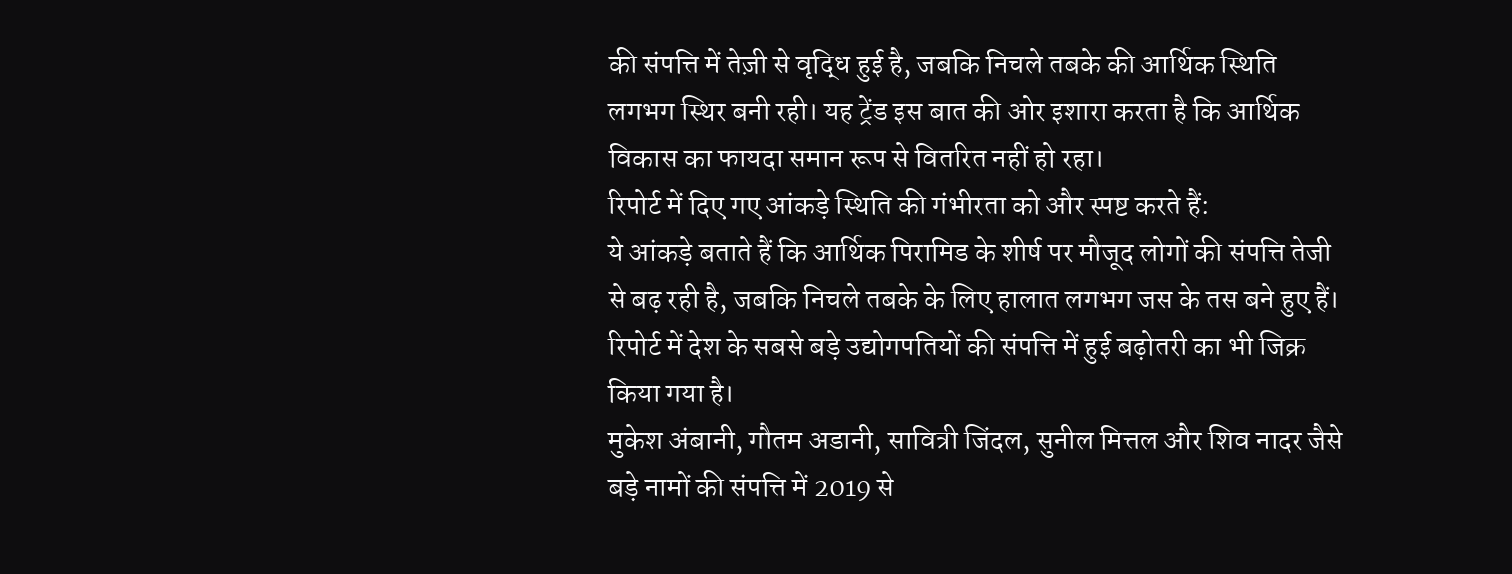की संपत्ति में तेज़ी से वृद्धि हुई है, जबकि निचले तबके की आर्थिक स्थिति लगभग स्थिर बनी रही। यह ट्रेंड इस बात की ओर इशारा करता है कि आर्थिक विकास का फायदा समान रूप से वितरित नहीं हो रहा।
रिपोर्ट में दिए गए आंकड़े स्थिति की गंभीरता को और स्पष्ट करते हैं:
ये आंकड़े बताते हैं कि आर्थिक पिरामिड के शीर्ष पर मौजूद लोगों की संपत्ति तेजी से बढ़ रही है, जबकि निचले तबके के लिए हालात लगभग जस के तस बने हुए हैं।
रिपोर्ट में देश के सबसे बड़े उद्योगपतियों की संपत्ति में हुई बढ़ोतरी का भी जिक्र किया गया है।
मुकेश अंबानी, गौतम अडानी, सावित्री जिंदल, सुनील मित्तल और शिव नादर जैसे बड़े नामों की संपत्ति में 2019 से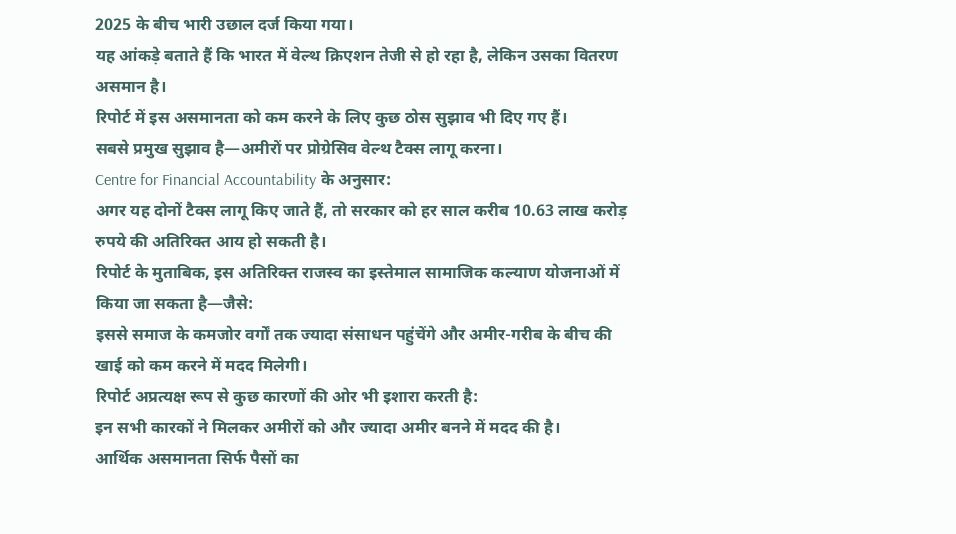2025 के बीच भारी उछाल दर्ज किया गया।
यह आंकड़े बताते हैं कि भारत में वेल्थ क्रिएशन तेजी से हो रहा है, लेकिन उसका वितरण असमान है।
रिपोर्ट में इस असमानता को कम करने के लिए कुछ ठोस सुझाव भी दिए गए हैं।
सबसे प्रमुख सुझाव है—अमीरों पर प्रोग्रेसिव वेल्थ टैक्स लागू करना।
Centre for Financial Accountability के अनुसार:
अगर यह दोनों टैक्स लागू किए जाते हैं, तो सरकार को हर साल करीब 10.63 लाख करोड़ रुपये की अतिरिक्त आय हो सकती है।
रिपोर्ट के मुताबिक, इस अतिरिक्त राजस्व का इस्तेमाल सामाजिक कल्याण योजनाओं में किया जा सकता है—जैसे:
इससे समाज के कमजोर वर्गों तक ज्यादा संसाधन पहुंचेंगे और अमीर-गरीब के बीच की खाई को कम करने में मदद मिलेगी।
रिपोर्ट अप्रत्यक्ष रूप से कुछ कारणों की ओर भी इशारा करती है:
इन सभी कारकों ने मिलकर अमीरों को और ज्यादा अमीर बनने में मदद की है।
आर्थिक असमानता सिर्फ पैसों का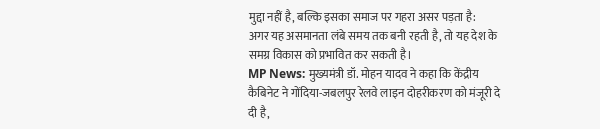मुद्दा नहीं है, बल्कि इसका समाज पर गहरा असर पड़ता है:
अगर यह असमानता लंबे समय तक बनी रहती है, तो यह देश के समग्र विकास को प्रभावित कर सकती है।
MP News: मुख्यमंत्री डॉ. मोहन यादव ने कहा कि केंद्रीय कैबिनेट ने गोंदिया-जबलपुर रेलवे लाइन दोहरीकरण को मंजूरी दे दी है,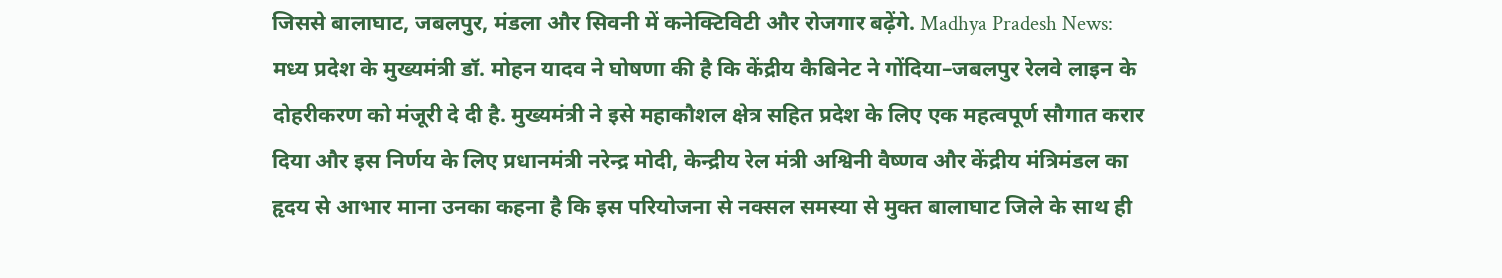जिससे बालाघाट, जबलपुर, मंडला और सिवनी में कनेक्टिविटी और रोजगार बढ़ेंगे. Madhya Pradesh News: मध्य प्रदेश के मुख्यमंत्री डॉ. मोहन यादव ने घोषणा की है कि केंद्रीय कैबिनेट ने गोंदिया–जबलपुर रेलवे लाइन के दोहरीकरण को मंजूरी दे दी है. मुख्यमंत्री ने इसे महाकौशल क्षेत्र सहित प्रदेश के लिए एक महत्वपूर्ण सौगात करार दिया और इस निर्णय के लिए प्रधानमंत्री नरेन्द्र मोदी, केन्द्रीय रेल मंत्री अश्विनी वैष्णव और केंद्रीय मंत्रिमंडल का हृदय से आभार माना उनका कहना है कि इस परियोजना से नक्सल समस्या से मुक्त बालाघाट जिले के साथ ही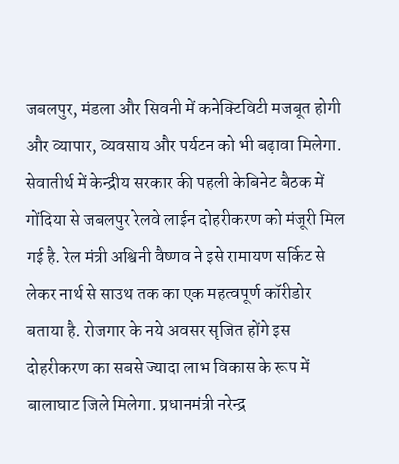जबलपुर, मंडला और सिवनी में कनेक्टिविटी मजबूत होगी और व्यापार, व्यवसाय और पर्यटन को भी बढ़ावा मिलेगा. सेवातीर्थ में केन्द्रीय सरकार की पहली केबिनेट बैठक में गोंदिया से जबलपुर रेलवे लाईन दोहरीकरण को मंजूरी मिल गई है. रेल मंत्री अश्विनी वैष्णव ने इसे रामायण सर्किट से लेकर नार्थ से साउथ तक का एक महत्वपूर्ण कॉरीडोर बताया है. रोजगार के नये अवसर सृजित होंगे इस दोहरीकरण का सबसे ज्यादा लाभ विकास के रूप में बालाघाट जिले मिलेगा. प्रधानमंत्री नरेन्द्र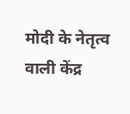मोदी के नेतृत्व वाली केंद्र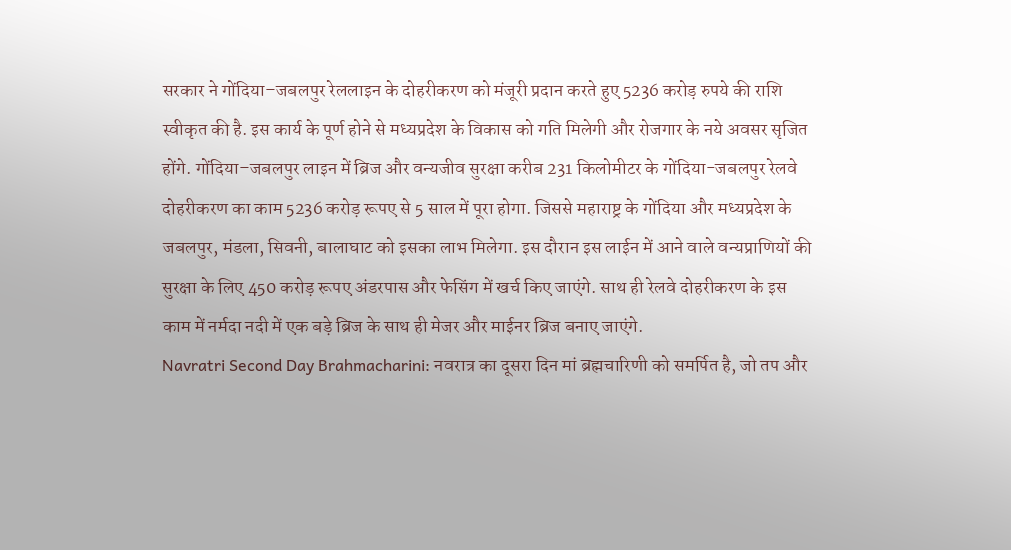सरकार ने गोंदिया–जबलपुर रेललाइन के दोहरीकरण को मंजूरी प्रदान करते हुए 5236 करोड़ रुपये की राशि स्वीकृत की है. इस कार्य के पूर्ण होने से मध्यप्रदेश के विकास को गति मिलेगी और रोजगार के नये अवसर सृजित होंगे. गोंदिया–जबलपुर लाइन में ब्रिज और वन्यजीव सुरक्षा करीब 231 किलोमीटर के गोंदिया-जबलपुर रेलवे दोहरीकरण का काम 5236 करोड़ रूपए से 5 साल में पूरा होगा. जिससे महाराष्ट्र के गोंदिया और मध्यप्रदेश के जबलपुर, मंडला, सिवनी, बालाघाट को इसका लाभ मिलेगा. इस दौरान इस लाईन में आने वाले वन्यप्राणियों की सुरक्षा के लिए 450 करोड़ रूपए अंडरपास और फेसिंग में खर्च किए जाएंगे. साथ ही रेलवे दोहरीकरण के इस काम में नर्मदा नदी में एक बड़े ब्रिज के साथ ही मेजर और माईनर ब्रिज बनाए जाएंगे.
Navratri Second Day Brahmacharini: नवरात्र का दूसरा दिन मां ब्रह्मचारिणी को समर्पित है, जो तप और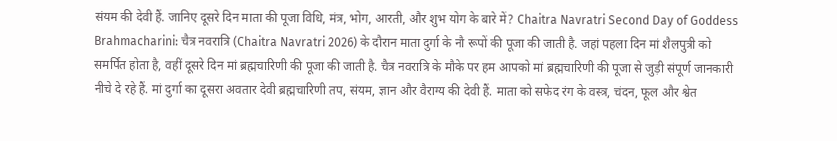संयम की देवी हैं. जानिए दूसरे दिन माता की पूजा विधि, मंत्र, भोग, आरती, और शुभ योग के बारे में? Chaitra Navratri Second Day of Goddess Brahmacharini: चैत्र नवरात्रि (Chaitra Navratri 2026) के दौरान माता दुर्गा के नौ रूपों की पूजा की जाती है. जहां पहला दिन मां शैलपुत्री को समर्पित होता है, वहीं दूसरे दिन मां ब्रह्मचारिणी की पूजा की जाती है. चैत्र नवरात्रि के मौके पर हम आपको मां ब्रह्मचारिणी की पूजा से जुड़ी संपूर्ण जानकारी नीचे दे रहे हैं. मां दुर्गा का दूसरा अवतार देवी ब्रह्मचारिणी तप, संयम, ज्ञान और वैराग्य की देवी हैं. माता को सफेद रंग के वस्त्र, चंदन, फूल और श्वेत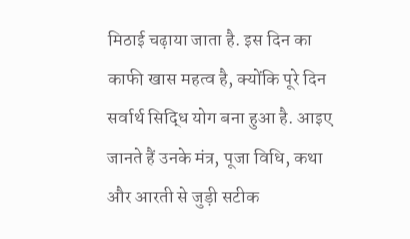मिठाई चढ़ाया जाता है. इस दिन का काफी खास महत्व है, क्योंकि पूरे दिन सर्वार्थ सिद्धि योग बना हुआ है. आइए जानते हैं उनके मंत्र, पूजा विधि, कथा और आरती से जुड़ी सटीक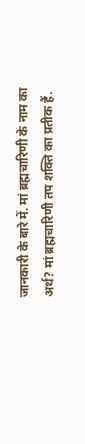जानकारी के बारे में. मां ब्रह्मचारिणी के नाम का अर्थ? मां ब्रह्मचारिणी तप शक्ति का प्रतीक हैं.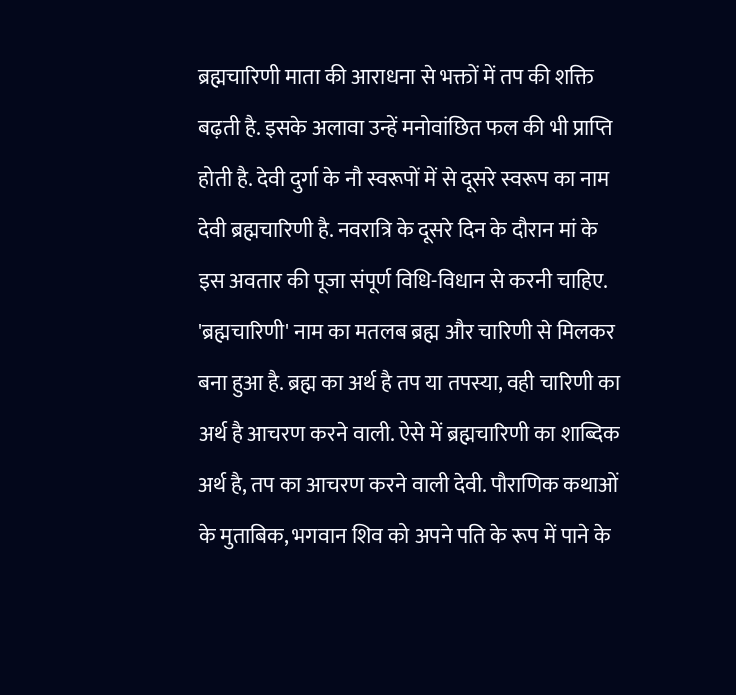ब्रह्मचारिणी माता की आराधना से भक्तों में तप की शक्ति बढ़ती है. इसके अलावा उन्हें मनोवांछित फल की भी प्राप्ति होती है. देवी दुर्गा के नौ स्वरूपों में से दूसरे स्वरूप का नाम देवी ब्रह्मचारिणी है. नवरात्रि के दूसरे दिन के दौरान मां के इस अवतार की पूजा संपूर्ण विधि-विधान से करनी चाहिए. 'ब्रह्मचारिणी' नाम का मतलब ब्रह्म और चारिणी से मिलकर बना हुआ है. ब्रह्म का अर्थ है तप या तपस्या, वही चारिणी का अर्थ है आचरण करने वाली. ऐसे में ब्रह्मचारिणी का शाब्दिक अर्थ है, तप का आचरण करने वाली देवी. पौराणिक कथाओं के मुताबिक, भगवान शिव को अपने पति के रूप में पाने के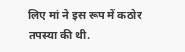लिए मां ने इस रूप में कठोर तपस्या की थी.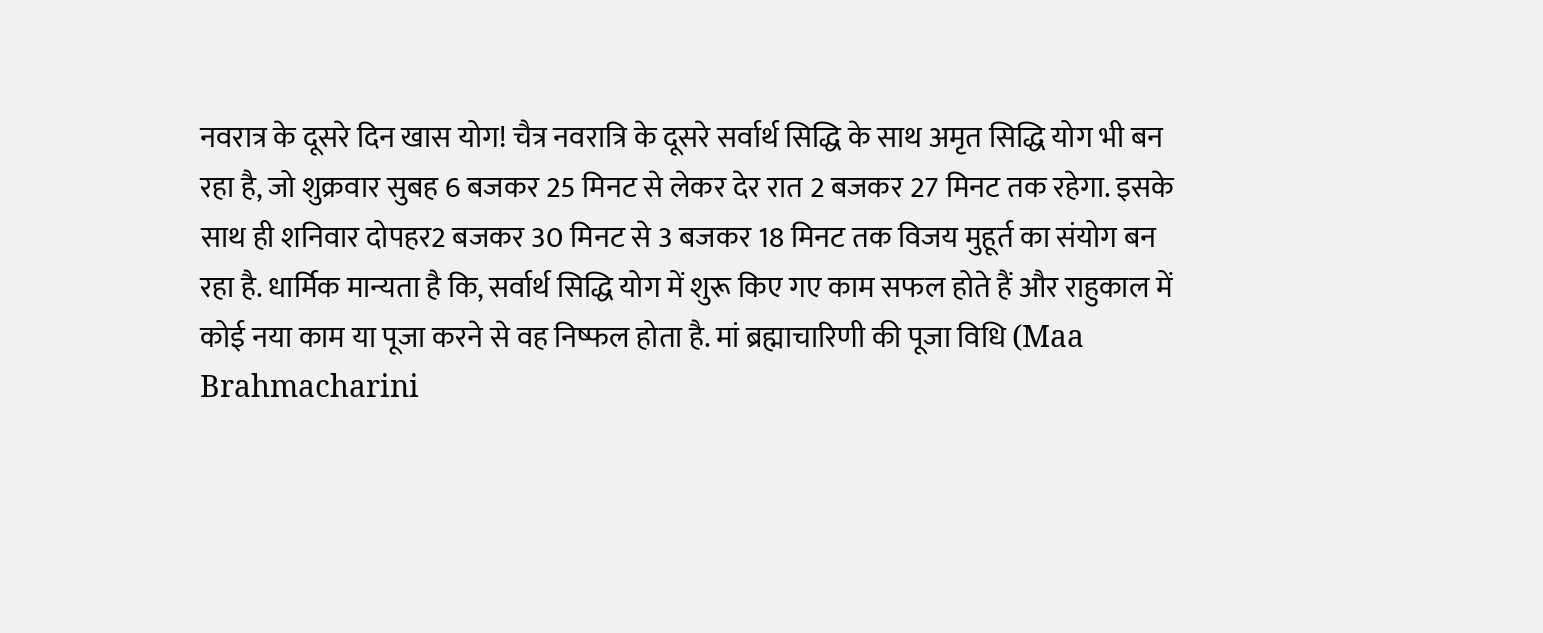नवरात्र के दूसरे दिन खास योग! चैत्र नवरात्रि के दूसरे सर्वार्थ सिद्धि के साथ अमृत सिद्धि योग भी बन रहा है, जो शुक्रवार सुबह 6 बजकर 25 मिनट से लेकर देर रात 2 बजकर 27 मिनट तक रहेगा. इसके साथ ही शनिवार दोपहर2 बजकर 30 मिनट से 3 बजकर 18 मिनट तक विजय मुहूर्त का संयोग बन रहा है. धार्मिक मान्यता है कि, सर्वार्थ सिद्धि योग में शुरू किए गए काम सफल होते हैं और राहुकाल में कोई नया काम या पूजा करने से वह निष्फल होता है. मां ब्रह्माचारिणी की पूजा विधि (Maa Brahmacharini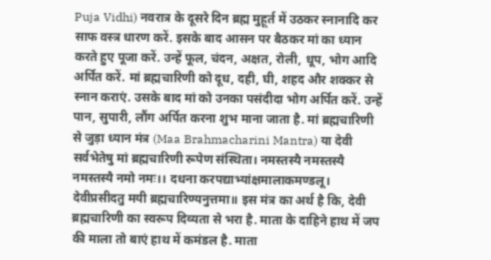Puja Vidhi) नवरात्र के दूसरे दिन ब्रह्म मुहूर्त में उठकर स्नानादि कर साफ वस्त्र धारण करें. इसके बाद आसन पर बैठकर मां का ध्यान करते हुए पूजा करें. उन्हें फूल, चंदन, अक्षत, रोली, धूप, भोग आदि अर्पित करें. मां ब्रह्मचारिणी को दूध, दही, घी, शहद और शक्कर से स्नान कराएं. उसके बाद मां को उनका पसंदीदा भोग अर्पित करें. उन्हें पान, सुपारी, लौंग अर्पित करना शुभ माना जाता है. मां ब्रह्मचारिणी से जुड़ा ध्यान मंत्र (Maa Brahmacharini Mantra) या देवी सर्वभेतेषु मां ब्रह्मचारिणी रूपेण संस्थिता। नमस्तस्यै नमस्तस्यै नमस्तस्यै नमो नमः।। दधना करपद्याभ्यांक्षमालाकमण्डलू। देवीप्रसीदतु मयी ब्रह्मचारिण्यनुत्तमा॥ इस मंत्र का अर्थ है कि, देवी ब्रह्मचारिणी का स्वरूप दिव्यता से भरा है. माता के दाहिने हाथ में जप की माला तो बाएं हाथ में कमंडल है. माता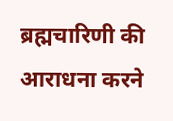ब्रह्मचारिणी की आराधना करने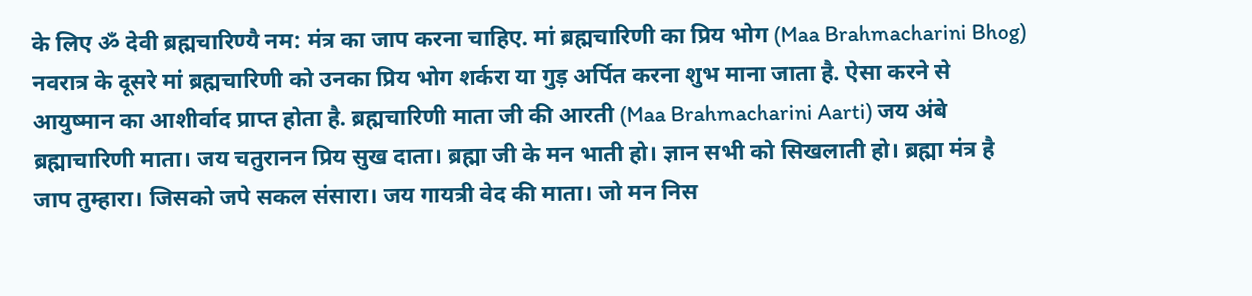के लिए ॐ देवी ब्रह्मचारिण्यै नम: मंत्र का जाप करना चाहिए. मां ब्रह्मचारिणी का प्रिय भोग (Maa Brahmacharini Bhog) नवरात्र के दूसरे मां ब्रह्मचारिणी को उनका प्रिय भोग शर्करा या गुड़ अर्पित करना शुभ माना जाता है. ऐसा करने से आयुष्मान का आशीर्वाद प्राप्त होता है. ब्रह्मचारिणी माता जी की आरती (Maa Brahmacharini Aarti) जय अंबे ब्रह्माचारिणी माता। जय चतुरानन प्रिय सुख दाता। ब्रह्मा जी के मन भाती हो। ज्ञान सभी को सिखलाती हो। ब्रह्मा मंत्र है जाप तुम्हारा। जिसको जपे सकल संसारा। जय गायत्री वेद की माता। जो मन निस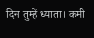दिन तुम्हें ध्याता। कमी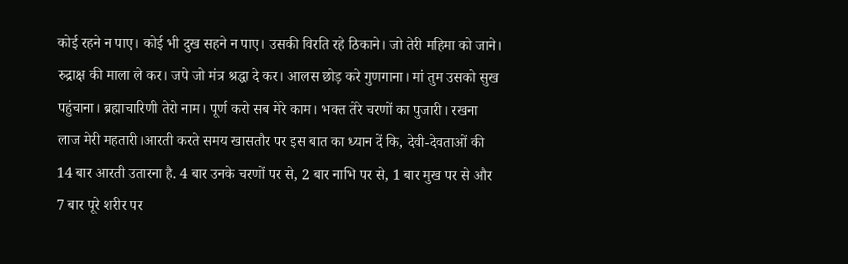कोई रहने न पाए। कोई भी दुख सहने न पाए। उसकी विरति रहे ठिकाने। जो तेरी महिमा को जाने। रुद्राक्ष की माला ले कर। जपे जो मंत्र श्रद्धा दे कर। आलस छोड़ करे गुणगाना। मां तुम उसको सुख पहुंचाना। ब्रह्माचारिणी तेरो नाम। पूर्ण करो सब मेरे काम। भक्त तेरे चरणों का पुजारी। रखना लाज मेरी महतारी।आरती करते समय खासतौर पर इस बात का ध्यान दें कि, देवी-देवताओं की 14 बार आरती उतारना है. 4 बार उनके चरणों पर से, 2 बार नाभि पर से, 1 बार मुख पर से और 7 बार पूरे शरीर पर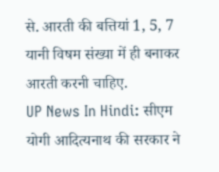से. आरती की बत्तियां 1, 5, 7 यानी विषम संख्या में ही बनाकर आरती करनी चाहिए.
UP News In Hindi: सीएम योगी आदित्यनाथ की सरकार ने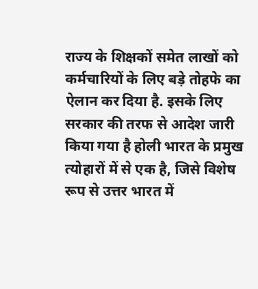राज्य के शिक्षकों समेत लाखों को कर्मचारियों के लिए बड़े तोहफे का ऐलान कर दिया है. इसके लिए सरकार की तरफ से आदेश जारी किया गया है होली भारत के प्रमुख त्योहारों में से एक है, जिसे विशेष रूप से उत्तर भारत में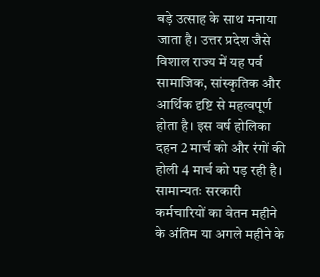बड़े उत्साह के साथ मनाया जाता है। उत्तर प्रदेश जैसे विशाल राज्य में यह पर्व सामाजिक, सांस्कृतिक और आर्थिक दृष्टि से महत्वपूर्ण होता है। इस वर्ष होलिका दहन 2 मार्च को और रंगों की होली 4 मार्च को पड़ रही है। सामान्यतः सरकारी कर्मचारियों का वेतन महीने के अंतिम या अगले महीने के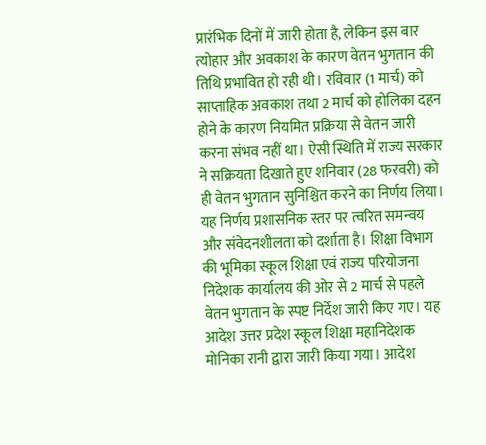प्रारंभिक दिनों में जारी होता है, लेकिन इस बार त्योहार और अवकाश के कारण वेतन भुगतान की तिथि प्रभावित हो रही थी। रविवार (1 मार्च) को साप्ताहिक अवकाश तथा 2 मार्च को होलिका दहन होने के कारण नियमित प्रक्रिया से वेतन जारी करना संभव नहीं था। ऐसी स्थिति में राज्य सरकार ने सक्रियता दिखाते हुए शनिवार (28 फरवरी) को ही वेतन भुगतान सुनिश्चित करने का निर्णय लिया। यह निर्णय प्रशासनिक स्तर पर त्वरित समन्वय और संवेदनशीलता को दर्शाता है। शिक्षा विभाग की भूमिका स्कूल शिक्षा एवं राज्य परियोजना निदेशक कार्यालय की ओर से 2 मार्च से पहले वेतन भुगतान के स्पष्ट निर्देश जारी किए गए। यह आदेश उत्तर प्रदेश स्कूल शिक्षा महानिदेशक मोनिका रानी द्वारा जारी किया गया। आदेश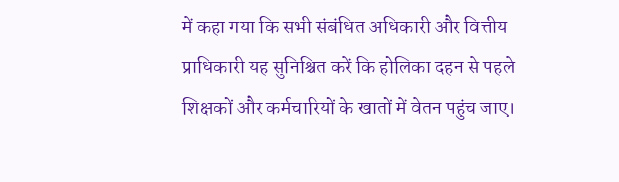में कहा गया कि सभी संबंधित अधिकारी और वित्तीय प्राधिकारी यह सुनिश्चित करें कि होलिका दहन से पहले शिक्षकों और कर्मचारियों के खातों में वेतन पहुंच जाए।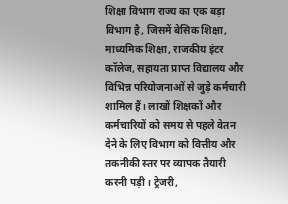शिक्षा विभाग राज्य का एक बड़ा विभाग है, जिसमें बेसिक शिक्षा, माध्यमिक शिक्षा, राजकीय इंटर कॉलेज, सहायता प्राप्त विद्यालय और विभिन्न परियोजनाओं से जुड़े कर्मचारी शामिल हैं। लाखों शिक्षकों और कर्मचारियों को समय से पहले वेतन देने के लिए विभाग को वित्तीय और तकनीकी स्तर पर व्यापक तैयारी करनी पड़ी। ट्रेजरी,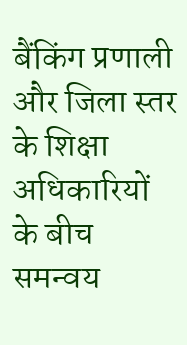बैंकिंग प्रणाली और जिला स्तर के शिक्षा अधिकारियों के बीच समन्वय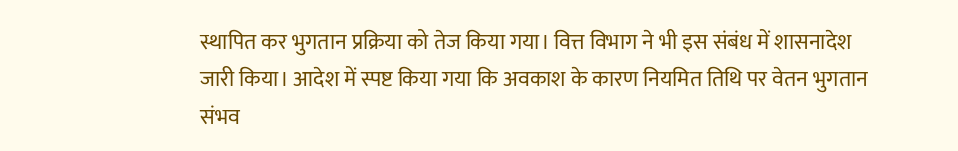स्थापित कर भुगतान प्रक्रिया को तेज किया गया। वित्त विभाग ने भी इस संबंध में शासनादेश जारी किया। आदेश में स्पष्ट किया गया कि अवकाश के कारण नियमित तिथि पर वेतन भुगतान संभव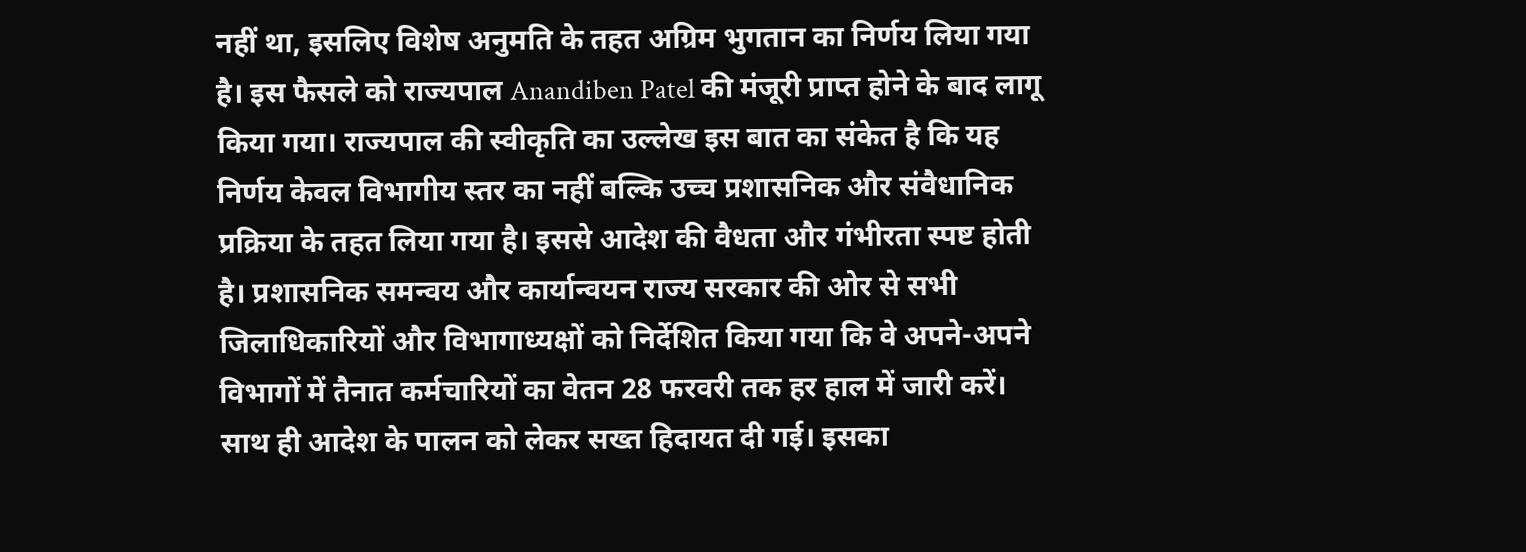नहीं था, इसलिए विशेष अनुमति के तहत अग्रिम भुगतान का निर्णय लिया गया है। इस फैसले को राज्यपाल Anandiben Patel की मंजूरी प्राप्त होने के बाद लागू किया गया। राज्यपाल की स्वीकृति का उल्लेख इस बात का संकेत है कि यह निर्णय केवल विभागीय स्तर का नहीं बल्कि उच्च प्रशासनिक और संवैधानिक प्रक्रिया के तहत लिया गया है। इससे आदेश की वैधता और गंभीरता स्पष्ट होती है। प्रशासनिक समन्वय और कार्यान्वयन राज्य सरकार की ओर से सभी जिलाधिकारियों और विभागाध्यक्षों को निर्देशित किया गया कि वे अपने-अपने विभागों में तैनात कर्मचारियों का वेतन 28 फरवरी तक हर हाल में जारी करें। साथ ही आदेश के पालन को लेकर सख्त हिदायत दी गई। इसका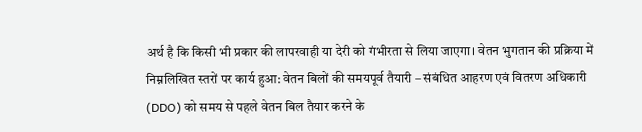अर्थ है कि किसी भी प्रकार की लापरवाही या देरी को गंभीरता से लिया जाएगा। वेतन भुगतान की प्रक्रिया में निम्नलिखित स्तरों पर कार्य हुआ: वेतन बिलों की समयपूर्व तैयारी – संबंधित आहरण एवं वितरण अधिकारी (DDO) को समय से पहले वेतन बिल तैयार करने के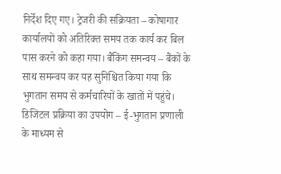निर्देश दिए गए। ट्रेजरी की सक्रियता – कोषागार कार्यालयों को अतिरिक्त समय तक कार्य कर बिल पास करने को कहा गया। बैंकिंग समन्वय – बैंकों के साथ समन्वय कर यह सुनिश्चित किया गया कि भुगतान समय से कर्मचारियों के खातों में पहुंचे। डिजिटल प्रक्रिया का उपयोग – ई-भुगतान प्रणाली के माध्यम से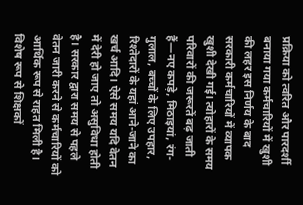प्रक्रिया को त्वरित और पारदर्शी बनाया गया कर्मचारियों में खुशी की लहर इस निर्णय के बाद सरकारी कर्मचारियों में व्यापक खुशी देखी गई। त्योहारों के समय परिवारों की जरूरतें बढ़ जाती हैं—नए कपड़े, मिठाइयां, रंग-गुलाल, बच्चों के लिए उपहार, रिश्तेदारों के यहां आने-जाने का खर्च आदि। ऐसे समय यदि वेतन में देरी हो जाए तो असुविधा होती है। सरकार द्वारा समय से पहले वेतन जारी करने से कर्मचारियों को आर्थिक रूप से राहत मिली है। विशेष रूप से शिक्षकों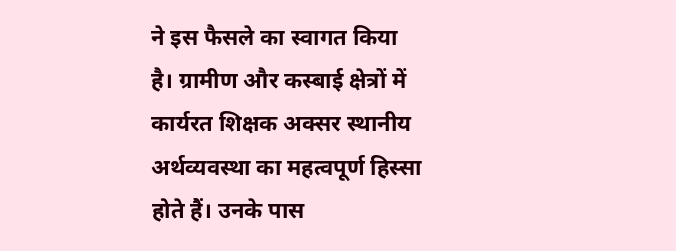ने इस फैसले का स्वागत किया है। ग्रामीण और कस्बाई क्षेत्रों में कार्यरत शिक्षक अक्सर स्थानीय अर्थव्यवस्था का महत्वपूर्ण हिस्सा होते हैं। उनके पास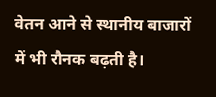वेतन आने से स्थानीय बाजारों में भी रौनक बढ़ती है।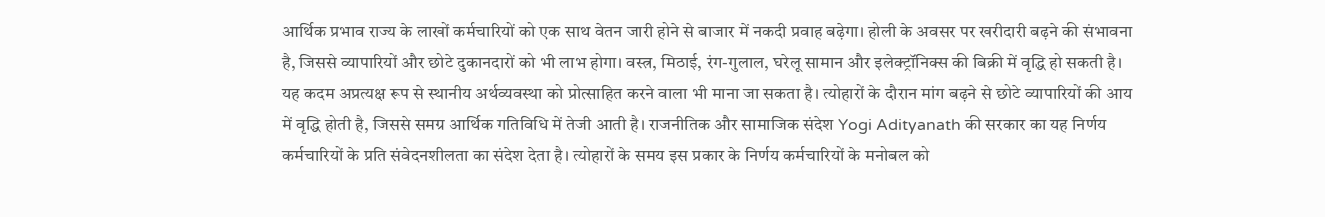आर्थिक प्रभाव राज्य के लाखों कर्मचारियों को एक साथ वेतन जारी होने से बाजार में नकदी प्रवाह बढ़ेगा। होली के अवसर पर खरीदारी बढ़ने की संभावना है, जिससे व्यापारियों और छोटे दुकानदारों को भी लाभ होगा। वस्त्र, मिठाई, रंग-गुलाल, घरेलू सामान और इलेक्ट्रॉनिक्स की बिक्री में वृद्धि हो सकती है। यह कदम अप्रत्यक्ष रूप से स्थानीय अर्थव्यवस्था को प्रोत्साहित करने वाला भी माना जा सकता है। त्योहारों के दौरान मांग बढ़ने से छोटे व्यापारियों की आय में वृद्धि होती है, जिससे समग्र आर्थिक गतिविधि में तेजी आती है। राजनीतिक और सामाजिक संदेश Yogi Adityanath की सरकार का यह निर्णय कर्मचारियों के प्रति संवेदनशीलता का संदेश देता है। त्योहारों के समय इस प्रकार के निर्णय कर्मचारियों के मनोबल को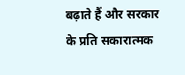बढ़ाते हैं और सरकार के प्रति सकारात्मक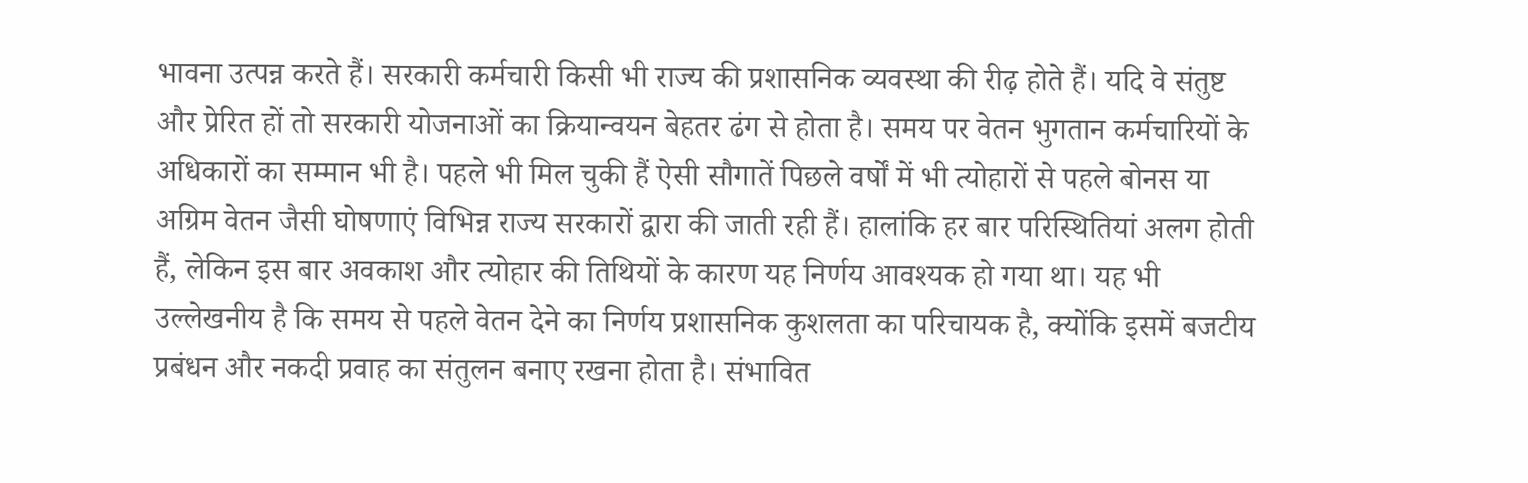भावना उत्पन्न करते हैं। सरकारी कर्मचारी किसी भी राज्य की प्रशासनिक व्यवस्था की रीढ़ होते हैं। यदि वे संतुष्ट और प्रेरित हों तो सरकारी योजनाओं का क्रियान्वयन बेहतर ढंग से होता है। समय पर वेतन भुगतान कर्मचारियों के अधिकारों का सम्मान भी है। पहले भी मिल चुकी हैं ऐसी सौगातें पिछले वर्षों में भी त्योहारों से पहले बोनस या अग्रिम वेतन जैसी घोषणाएं विभिन्न राज्य सरकारों द्वारा की जाती रही हैं। हालांकि हर बार परिस्थितियां अलग होती हैं, लेकिन इस बार अवकाश और त्योहार की तिथियों के कारण यह निर्णय आवश्यक हो गया था। यह भी उल्लेखनीय है कि समय से पहले वेतन देने का निर्णय प्रशासनिक कुशलता का परिचायक है, क्योंकि इसमें बजटीय प्रबंधन और नकदी प्रवाह का संतुलन बनाए रखना होता है। संभावित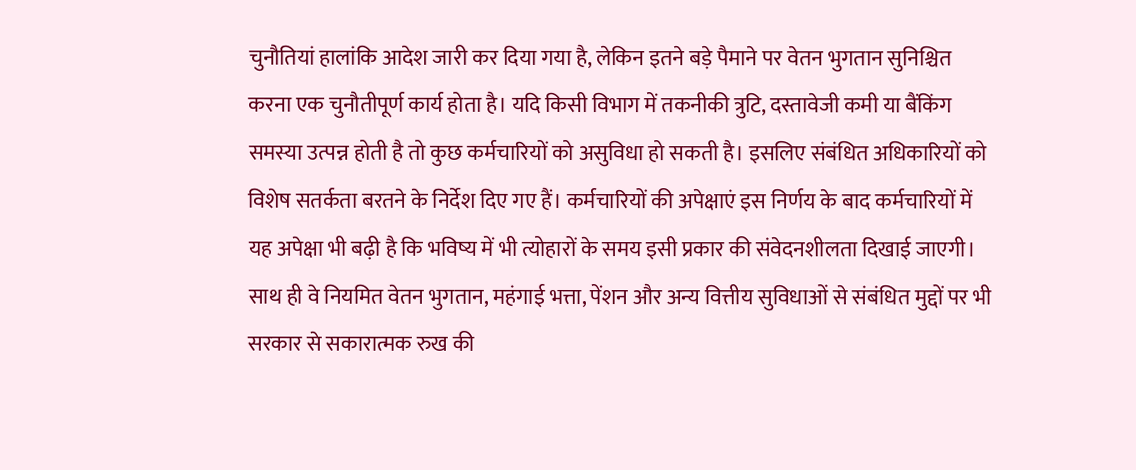चुनौतियां हालांकि आदेश जारी कर दिया गया है, लेकिन इतने बड़े पैमाने पर वेतन भुगतान सुनिश्चित करना एक चुनौतीपूर्ण कार्य होता है। यदि किसी विभाग में तकनीकी त्रुटि, दस्तावेजी कमी या बैंकिंग समस्या उत्पन्न होती है तो कुछ कर्मचारियों को असुविधा हो सकती है। इसलिए संबंधित अधिकारियों को विशेष सतर्कता बरतने के निर्देश दिए गए हैं। कर्मचारियों की अपेक्षाएं इस निर्णय के बाद कर्मचारियों में यह अपेक्षा भी बढ़ी है कि भविष्य में भी त्योहारों के समय इसी प्रकार की संवेदनशीलता दिखाई जाएगी। साथ ही वे नियमित वेतन भुगतान, महंगाई भत्ता, पेंशन और अन्य वित्तीय सुविधाओं से संबंधित मुद्दों पर भी सरकार से सकारात्मक रुख की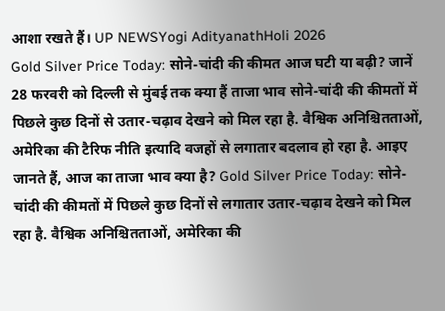आशा रखते हैं। UP NEWSYogi AdityanathHoli 2026
Gold Silver Price Today: सोने-चांदी की कीमत आज घटी या बढ़ी? जानें 28 फरवरी को दिल्ली से मुंबई तक क्या हैं ताजा भाव सोने-चांदी की कीमतों में पिछले कुछ दिनों से उतार-चढ़ाव देखने को मिल रहा है. वैश्विक अनिश्चितताओं, अमेरिका की टैरिफ नीति इत्यादि वजहों से लगातार बदलाव हो रहा है. आइए जानते हैं, आज का ताजा भाव क्या है? Gold Silver Price Today: सोने-चांदी की कीमतों में पिछले कुछ दिनों से लगातार उतार-चढ़ाव देखने को मिल रहा है. वैश्विक अनिश्चितताओं, अमेरिका की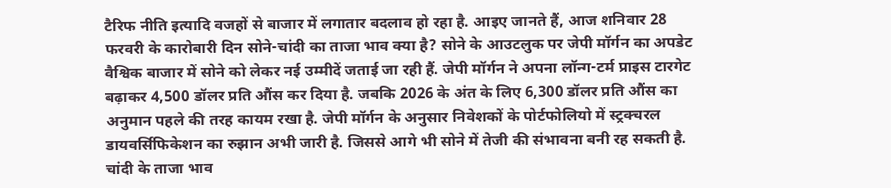टैरिफ नीति इत्यादि वजहों से बाजार में लगातार बदलाव हो रहा है. आइए जानते हैं, आज शनिवार 28 फरवरी के कारोबारी दिन सोने-चांदी का ताजा भाव क्या है? सोने के आउटलुक पर जेपी मॉर्गन का अपडेट वैश्विक बाजार में सोने को लेकर नई उम्मीदें जताई जा रही हैं. जेपी मॉर्गन ने अपना लॉन्ग-टर्म प्राइस टारगेट बढ़ाकर 4,500 डॉलर प्रति औंस कर दिया है. जबकि 2026 के अंत के लिए 6,300 डॉलर प्रति औंस का अनुमान पहले की तरह कायम रखा है. जेपी मॉर्गन के अनुसार निवेशकों के पोर्टफोलियो में स्ट्रक्चरल डायवर्सिफिकेशन का रुझान अभी जारी है. जिससे आगे भी सोने में तेजी की संभावना बनी रह सकती है. चांदी के ताजा भाव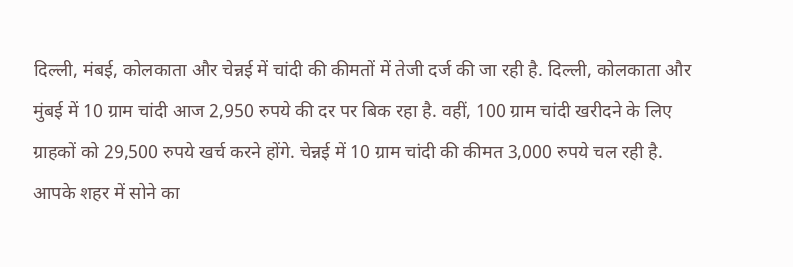दिल्ली, मंबई, कोलकाता और चेन्नई में चांदी की कीमतों में तेजी दर्ज की जा रही है. दिल्ली, कोलकाता और मुंबई में 10 ग्राम चांदी आज 2,950 रुपये की दर पर बिक रहा है. वहीं, 100 ग्राम चांदी खरीदने के लिए ग्राहकों को 29,500 रुपये खर्च करने होंगे. चेन्नई में 10 ग्राम चांदी की कीमत 3,000 रुपये चल रही है. आपके शहर में सोने का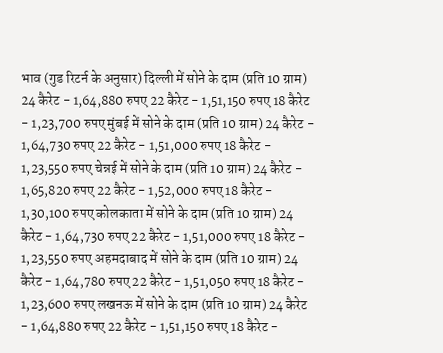भाव (गुड रिटर्न के अनुसार) दिल्ली में सोने के दाम (प्रति 10 ग्राम) 24 कैरेट - 1,64,880 रुपए 22 कैरेट - 1,51,150 रुपए 18 कैरेट - 1,23,700 रुपए मुंबई में सोने के दाम (प्रति 10 ग्राम) 24 कैरेट - 1,64,730 रुपए 22 कैरेट - 1,51,000 रुपए 18 कैरेट - 1,23,550 रुपए चेन्नई में सोने के दाम (प्रति 10 ग्राम) 24 कैरेट - 1,65,820 रुपए 22 कैरेट - 1,52,000 रुपए 18 कैरेट - 1,30,100 रुपए कोलकाता में सोने के दाम (प्रति 10 ग्राम) 24 कैरेट - 1,64,730 रुपए 22 कैरेट - 1,51,000 रुपए 18 कैरेट - 1,23,550 रुपए अहमदाबाद में सोने के दाम (प्रति 10 ग्राम) 24 कैरेट - 1,64,780 रुपए 22 कैरेट - 1,51,050 रुपए 18 कैरेट - 1,23,600 रुपए लखनऊ में सोने के दाम (प्रति 10 ग्राम) 24 कैरेट - 1,64,880 रुपए 22 कैरेट - 1,51,150 रुपए 18 कैरेट -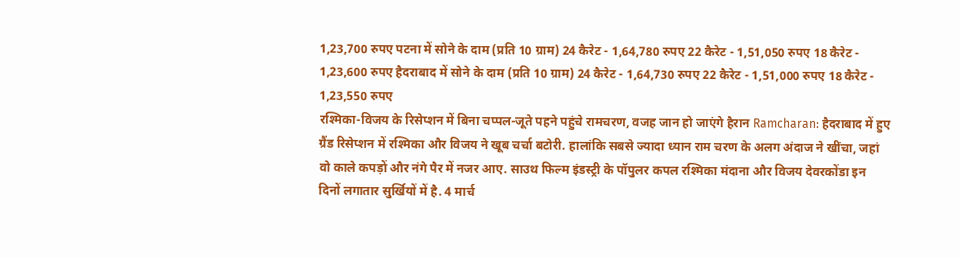1,23,700 रुपए पटना में सोने के दाम (प्रति 10 ग्राम) 24 कैरेट - 1,64,780 रुपए 22 कैरेट - 1,51,050 रुपए 18 कैरेट - 1,23,600 रुपए हैदराबाद में सोने के दाम (प्रति 10 ग्राम) 24 कैरेट - 1,64,730 रुपए 22 कैरेट - 1,51,000 रुपए 18 कैरेट - 1,23,550 रुपए
रश्मिका-विजय के रिसेप्शन में बिना चप्पल-जूते पहने पहुंचे रामचरण, वजह जान हो जाएंगे हैरान Ramcharan: हैदराबाद में हुए ग्रैंड रिसेप्शन में रश्मिका और विजय ने खूब चर्चा बटोरी. हालांकि सबसे ज्यादा ध्यान राम चरण के अलग अंदाज ने खींचा, जहां वो काले कपड़ों और नंगे पैर में नजर आए. साउथ फिल्म इंडस्ट्री के पॉपुलर कपल रश्मिका मंदाना और विजय देवरकोंडा इन दिनों लगातार सुर्खियों में है. 4 मार्च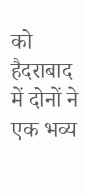को हैदराबाद में दोनों ने एक भव्य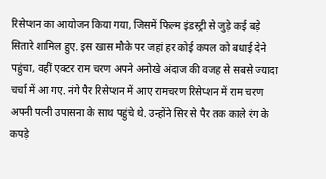रिसेप्शन का आयोजन किया गया, जिसमें फिल्म इंडस्ट्री से जुड़े कई बड़े सितारे शामिल हुए. इस खास मौके पर जहां हर कोई कपल को बधाई देने पहुंचा, वहीं एक्टर राम चरण अपने अनोखे अंदाज की वजह से सबसे ज्यादा चर्चा में आ गए. नंगे पैर रिसेप्शन में आए रामचरण रिसेप्शन में राम चरण अपनी पत्नी उपासना के साथ पहुंचे थे. उन्होंने सिर से पैर तक काले रंग के कपड़े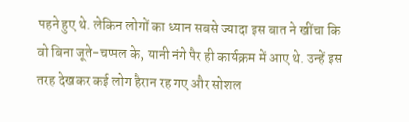पहने हुए थे. लेकिन लोगों का ध्यान सबसे ज्यादा इस बात ने खींचा कि वो बिना जूते-चप्पल के, यानी नंगे पैर ही कार्यक्रम में आए थे. उन्हें इस तरह देखकर कई लोग हैरान रह गए और सोशल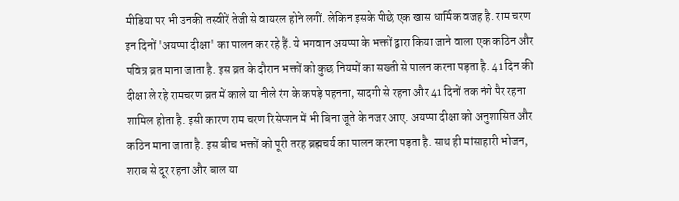मीडिया पर भी उनकी तस्वीरें तेजी से वायरल होने लगीं. लेकिन इसके पीछे एक खास धार्मिक वजह है. राम चरण इन दिनों 'अयप्पा दीक्षा' का पालन कर रहे हैं. ये भगवान अयप्पा के भक्तों द्वारा किया जाने वाला एक कठिन और पवित्र व्रत माना जाता है. इस व्रत के दौरान भक्तों को कुछ नियमों का सख्ती से पालन करना पड़ता है. 41 दिन की दीक्षा ले रहे रामचरण व्रत में काले या नीले रंग के कपड़े पहनना, सादगी से रहना और 41 दिनों तक नंगे पैर रहना शामिल होता है. इसी कारण राम चरण रिसेप्शन में भी बिना जूते के नजर आए. अयप्पा दीक्षा को अनुशासित और कठिन माना जाता है. इस बीच भक्तों को पूरी तरह ब्रह्मचर्य का पालन करना पड़ता है. साथ ही मांसाहारी भोजन, शराब से दूर रहना और बाल या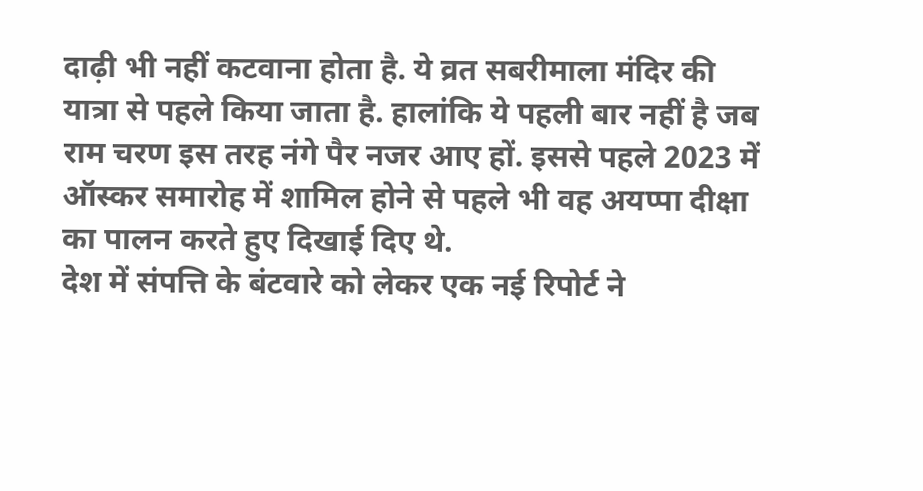दाढ़ी भी नहीं कटवाना होता है. ये व्रत सबरीमाला मंदिर की यात्रा से पहले किया जाता है. हालांकि ये पहली बार नहीं है जब राम चरण इस तरह नंगे पैर नजर आए हों. इससे पहले 2023 में ऑस्कर समारोह में शामिल होने से पहले भी वह अयप्पा दीक्षा का पालन करते हुए दिखाई दिए थे.
देश में संपत्ति के बंटवारे को लेकर एक नई रिपोर्ट ने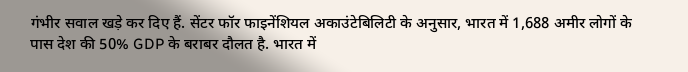गंभीर सवाल खड़े कर दिए हैं. सेंटर फॉर फाइनेंशियल अकाउंटेबिलिटी के अनुसार, भारत में 1,688 अमीर लोगों के पास देश की 50% GDP के बराबर दौलत है. भारत में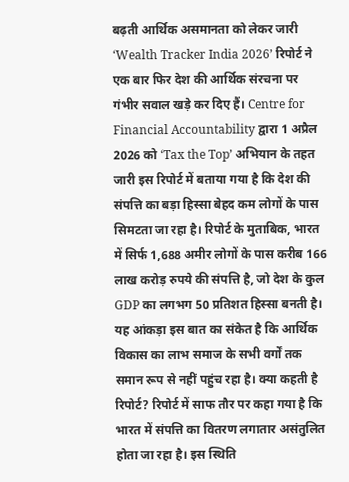बढ़ती आर्थिक असमानता को लेकर जारी ‘Wealth Tracker India 2026’ रिपोर्ट ने एक बार फिर देश की आर्थिक संरचना पर गंभीर सवाल खड़े कर दिए हैं। Centre for Financial Accountability द्वारा 1 अप्रैल 2026 को ‘Tax the Top’ अभियान के तहत जारी इस रिपोर्ट में बताया गया है कि देश की संपत्ति का बड़ा हिस्सा बेहद कम लोगों के पास सिमटता जा रहा है। रिपोर्ट के मुताबिक, भारत में सिर्फ 1,688 अमीर लोगों के पास करीब 166 लाख करोड़ रुपये की संपत्ति है, जो देश के कुल GDP का लगभग 50 प्रतिशत हिस्सा बनती है। यह आंकड़ा इस बात का संकेत है कि आर्थिक विकास का लाभ समाज के सभी वर्गों तक समान रूप से नहीं पहुंच रहा है। क्या कहती है रिपोर्ट? रिपोर्ट में साफ तौर पर कहा गया है कि भारत में संपत्ति का वितरण लगातार असंतुलित होता जा रहा है। इस स्थिति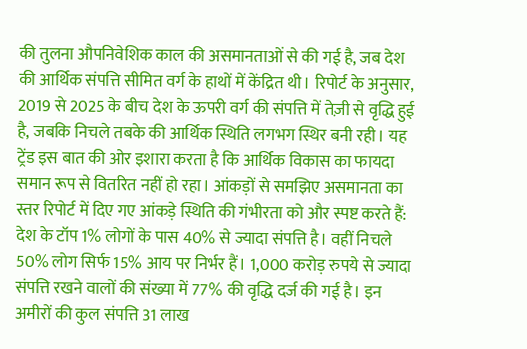की तुलना औपनिवेशिक काल की असमानताओं से की गई है, जब देश की आर्थिक संपत्ति सीमित वर्ग के हाथों में केंद्रित थी। रिपोर्ट के अनुसार, 2019 से 2025 के बीच देश के ऊपरी वर्ग की संपत्ति में तेज़ी से वृद्धि हुई है, जबकि निचले तबके की आर्थिक स्थिति लगभग स्थिर बनी रही। यह ट्रेंड इस बात की ओर इशारा करता है कि आर्थिक विकास का फायदा समान रूप से वितरित नहीं हो रहा। आंकड़ों से समझिए असमानता का स्तर रिपोर्ट में दिए गए आंकड़े स्थिति की गंभीरता को और स्पष्ट करते हैं: देश के टॉप 1% लोगों के पास 40% से ज्यादा संपत्ति है। वहीं निचले 50% लोग सिर्फ 15% आय पर निर्भर हैं। 1,000 करोड़ रुपये से ज्यादा संपत्ति रखने वालों की संख्या में 77% की वृद्धि दर्ज की गई है। इन अमीरों की कुल संपत्ति 31 लाख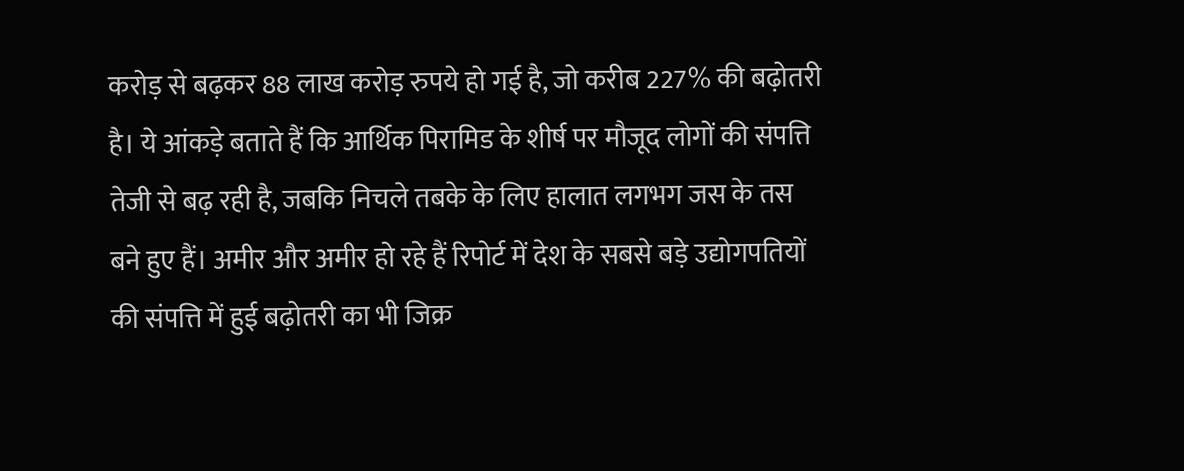करोड़ से बढ़कर 88 लाख करोड़ रुपये हो गई है, जो करीब 227% की बढ़ोतरी है। ये आंकड़े बताते हैं कि आर्थिक पिरामिड के शीर्ष पर मौजूद लोगों की संपत्ति तेजी से बढ़ रही है, जबकि निचले तबके के लिए हालात लगभग जस के तस बने हुए हैं। अमीर और अमीर हो रहे हैं रिपोर्ट में देश के सबसे बड़े उद्योगपतियों की संपत्ति में हुई बढ़ोतरी का भी जिक्र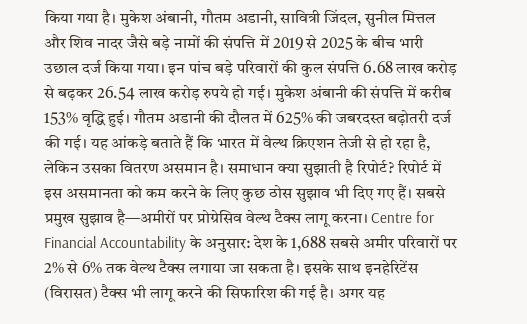किया गया है। मुकेश अंबानी, गौतम अडानी, सावित्री जिंदल, सुनील मित्तल और शिव नादर जैसे बड़े नामों की संपत्ति में 2019 से 2025 के बीच भारी उछाल दर्ज किया गया। इन पांच बड़े परिवारों की कुल संपत्ति 6.68 लाख करोड़ से बढ़कर 26.54 लाख करोड़ रुपये हो गई। मुकेश अंबानी की संपत्ति में करीब 153% वृद्धि हुई। गौतम अडानी की दौलत में 625% की जबरदस्त बढ़ोतरी दर्ज की गई। यह आंकड़े बताते हैं कि भारत में वेल्थ क्रिएशन तेजी से हो रहा है, लेकिन उसका वितरण असमान है। समाधान क्या सुझाती है रिपोर्ट? रिपोर्ट में इस असमानता को कम करने के लिए कुछ ठोस सुझाव भी दिए गए हैं। सबसे प्रमुख सुझाव है—अमीरों पर प्रोग्रेसिव वेल्थ टैक्स लागू करना। Centre for Financial Accountability के अनुसार: देश के 1,688 सबसे अमीर परिवारों पर 2% से 6% तक वेल्थ टैक्स लगाया जा सकता है। इसके साथ इनहेरिटेंस (विरासत) टैक्स भी लागू करने की सिफारिश की गई है। अगर यह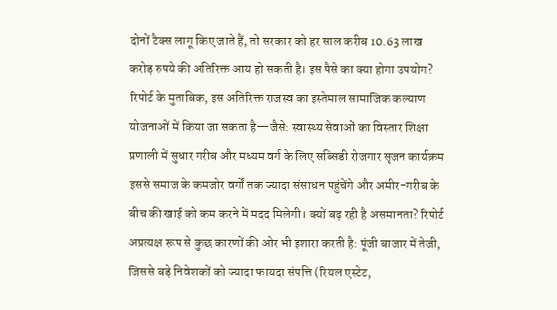दोनों टैक्स लागू किए जाते हैं, तो सरकार को हर साल करीब 10.63 लाख करोड़ रुपये की अतिरिक्त आय हो सकती है। इस पैसे का क्या होगा उपयोग? रिपोर्ट के मुताबिक, इस अतिरिक्त राजस्व का इस्तेमाल सामाजिक कल्याण योजनाओं में किया जा सकता है—जैसे: स्वास्थ्य सेवाओं का विस्तार शिक्षा प्रणाली में सुधार गरीब और मध्यम वर्ग के लिए सब्सिडी रोजगार सृजन कार्यक्रम इससे समाज के कमजोर वर्गों तक ज्यादा संसाधन पहुंचेंगे और अमीर-गरीब के बीच की खाई को कम करने में मदद मिलेगी। क्यों बढ़ रही है असमानता? रिपोर्ट अप्रत्यक्ष रूप से कुछ कारणों की ओर भी इशारा करती है: पूंजी बाजार में तेजी, जिससे बड़े निवेशकों को ज्यादा फायदा संपत्ति (रियल एस्टेट,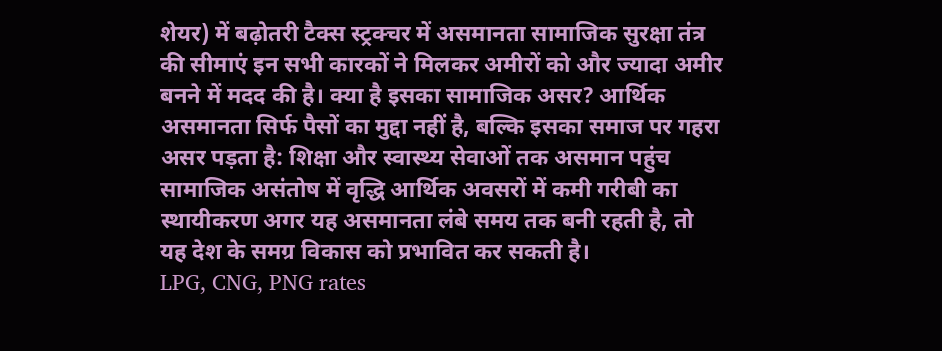शेयर) में बढ़ोतरी टैक्स स्ट्रक्चर में असमानता सामाजिक सुरक्षा तंत्र की सीमाएं इन सभी कारकों ने मिलकर अमीरों को और ज्यादा अमीर बनने में मदद की है। क्या है इसका सामाजिक असर? आर्थिक असमानता सिर्फ पैसों का मुद्दा नहीं है, बल्कि इसका समाज पर गहरा असर पड़ता है: शिक्षा और स्वास्थ्य सेवाओं तक असमान पहुंच सामाजिक असंतोष में वृद्धि आर्थिक अवसरों में कमी गरीबी का स्थायीकरण अगर यह असमानता लंबे समय तक बनी रहती है, तो यह देश के समग्र विकास को प्रभावित कर सकती है।
LPG, CNG, PNG rates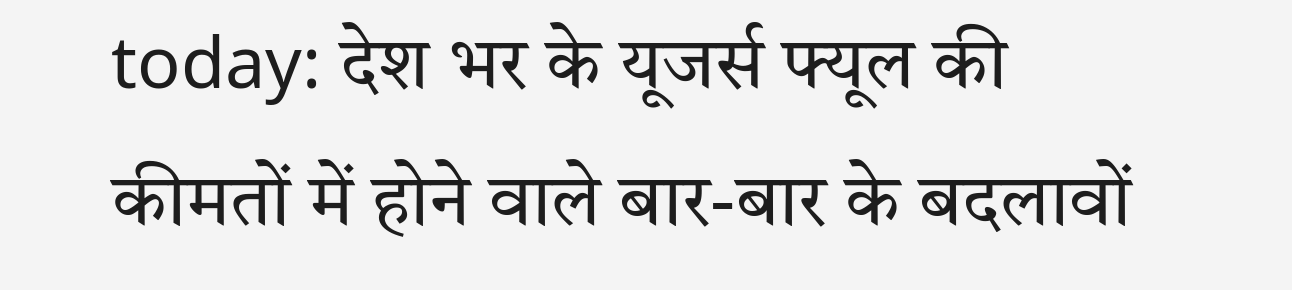today: देश भर के यूजर्स फ्यूल की कीमतों में होने वाले बार-बार के बदलावों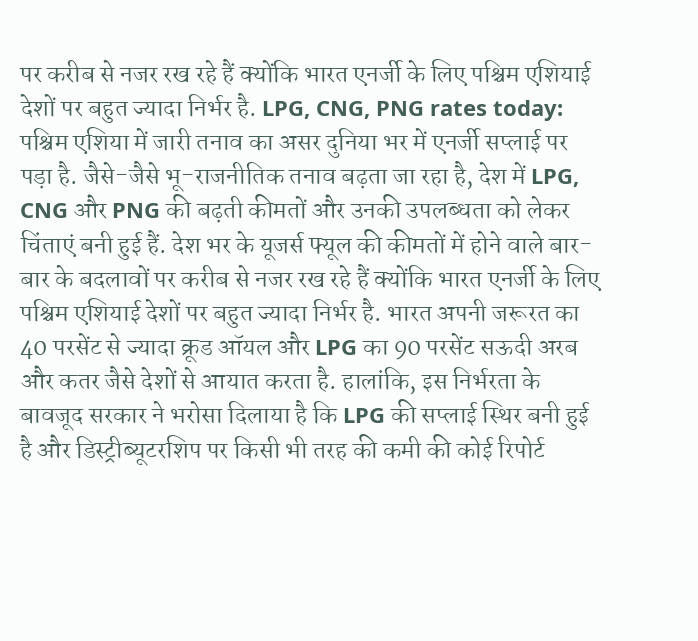पर करीब से नजर रख रहे हैं क्योंकि भारत एनर्जी के लिए पश्चिम एशियाई देशों पर बहुत ज्यादा निर्भर है. LPG, CNG, PNG rates today: पश्चिम एशिया में जारी तनाव का असर दुनिया भर में एनर्जी सप्लाई पर पड़ा है. जैसे-जैसे भू-राजनीतिक तनाव बढ़ता जा रहा है, देश में LPG, CNG और PNG की बढ़ती कीमतों और उनकी उपलब्धता को लेकर चिंताएं बनी हुई हैं. देश भर के यूजर्स फ्यूल की कीमतों में होने वाले बार-बार के बदलावों पर करीब से नजर रख रहे हैं क्योंकि भारत एनर्जी के लिए पश्चिम एशियाई देशों पर बहुत ज्यादा निर्भर है. भारत अपनी जरूरत का 40 परसेंट से ज्यादा क्रूड ऑयल और LPG का 90 परसेंट सऊदी अरब और कतर जैसे देशों से आयात करता है. हालांकि, इस निर्भरता के बावजूद सरकार ने भरोसा दिलाया है कि LPG की सप्लाई स्थिर बनी हुई है और डिस्ट्रीब्यूटरशिप पर किसी भी तरह की कमी की कोई रिपोर्ट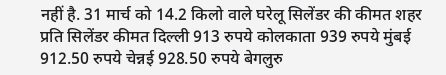नहीं है. 31 मार्च को 14.2 किलो वाले घरेलू सिलेंडर की कीमत शहर प्रति सिलेंडर कीमत दिल्ली 913 रुपये कोलकाता 939 रुपये मुंबई 912.50 रुपये चेन्नई 928.50 रुपये बेगलुरु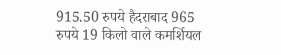915.50 रुपये हैदराबाद 965 रुपये 19 किलो वाले कमर्शियल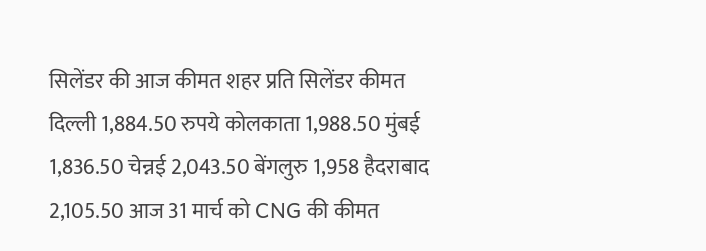सिलेंडर की आज कीमत शहर प्रति सिलेंडर कीमत दिल्ली 1,884.50 रुपये कोलकाता 1,988.50 मुंबई 1,836.50 चेन्नई 2,043.50 बेंगलुरु 1,958 हैदराबाद 2,105.50 आज 31 मार्च को CNG की कीमत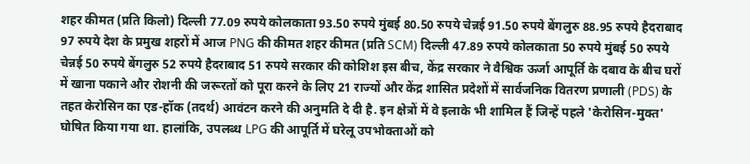शहर कीमत (प्रति किलो) दिल्ली 77.09 रुपये कोलकाता 93.50 रुपये मुंबई 80.50 रुपये चेन्नई 91.50 रुपये बेंगलुरु 88.95 रुपये हैदराबाद 97 रुपये देश के प्रमुख शहरों में आज PNG की कीमत शहर कीमत (प्रति SCM) दिल्ली 47.89 रुपये कोलकाता 50 रुपये मुंबई 50 रुपये चेन्नई 50 रुपये बेंगलुरु 52 रुपये हैदराबाद 51 रुपये सरकार की कोशिश इस बीच, केंद्र सरकार ने वैश्विक ऊर्जा आपूर्ति के दबाव के बीच घरों में खाना पकाने और रोशनी की जरूरतों को पूरा करने के लिए 21 राज्यों और केंद्र शासित प्रदेशों में सार्वजनिक वितरण प्रणाली (PDS) के तहत केरोसिन का एड-हॉक (तदर्थ) आवंटन करने की अनुमति दे दी है. इन क्षेत्रों में वे इलाके भी शामिल हैं जिन्हें पहले 'केरोसिन-मुक्त' घोषित किया गया था. हालांकि, उपलब्ध LPG की आपूर्ति में घरेलू उपभोक्ताओं को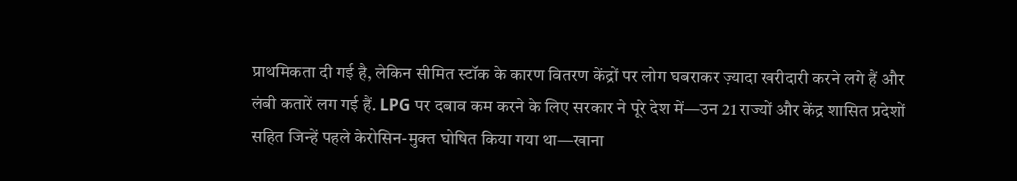प्राथमिकता दी गई है, लेकिन सीमित स्टॉक के कारण वितरण केंद्रों पर लोग घबराकर ज़्यादा खरीदारी करने लगे हैं और लंबी कतारें लग गई हैं. LPG पर दबाव कम करने के लिए सरकार ने पूरे देश में—उन 21 राज्यों और केंद्र शासित प्रदेशों सहित जिन्हें पहले केरोसिन-मुक्त घोषित किया गया था—खाना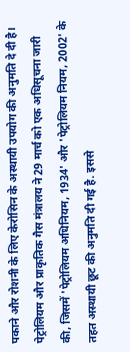पकाने और रोशनी के लिए केरोसिन के अस्थायी उपयोग की अनुमति दे दी है। पेट्रोलियम और प्राकृतिक गैस मंत्रालय ने 29 मार्च को एक अधिसूचना जारी की, जिसमें 'पेट्रोलियम अधिनियम, 1934' और 'पेट्रोलियम नियम, 2002' के तहत अस्थायी छूट की अनुमति दी गई है. इससे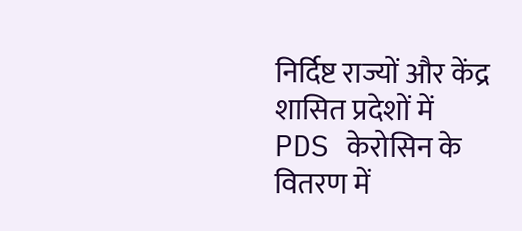निर्दिष्ट राज्यों और केंद्र शासित प्रदेशों में PDS केरोसिन के वितरण में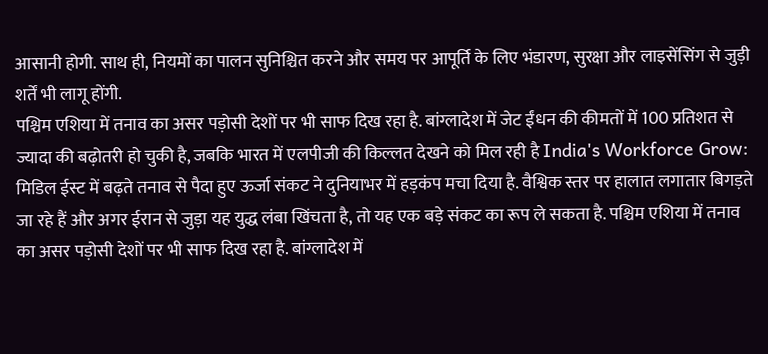आसानी होगी. साथ ही, नियमों का पालन सुनिश्चित करने और समय पर आपूर्ति के लिए भंडारण, सुरक्षा और लाइसेंसिंग से जुड़ी शर्तें भी लागू होंगी.
पश्चिम एशिया में तनाव का असर पड़ोसी देशों पर भी साफ दिख रहा है. बांग्लादेश में जेट ईंधन की कीमतों में 100 प्रतिशत से ज्यादा की बढ़ोतरी हो चुकी है, जबकि भारत में एलपीजी की किल्लत देखने को मिल रही है India's Workforce Grow: मिडिल ईस्ट में बढ़ते तनाव से पैदा हुए ऊर्जा संकट ने दुनियाभर में हड़कंप मचा दिया है. वैश्विक स्तर पर हालात लगातार बिगड़ते जा रहे हैं और अगर ईरान से जुड़ा यह युद्ध लंबा खिंचता है, तो यह एक बड़े संकट का रूप ले सकता है. पश्चिम एशिया में तनाव का असर पड़ोसी देशों पर भी साफ दिख रहा है. बांग्लादेश में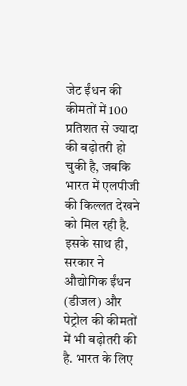जेट ईंधन की कीमतों में 100 प्रतिशत से ज्यादा की बढ़ोतरी हो चुकी है, जबकि भारत में एलपीजी की किल्लत देखने को मिल रही है. इसके साथ ही, सरकार ने औद्योगिक ईंधन (डीजल) और पेट्रोल की कीमतों में भी बढ़ोतरी की है. भारत के लिए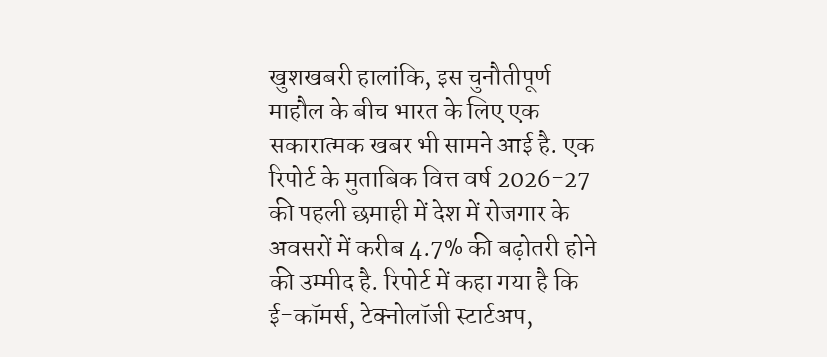खुशखबरी हालांकि, इस चुनौतीपूर्ण माहौल के बीच भारत के लिए एक सकारात्मक खबर भी सामने आई है. एक रिपोर्ट के मुताबिक वित्त वर्ष 2026-27 की पहली छमाही में देश में रोजगार के अवसरों में करीब 4.7% की बढ़ोतरी होने की उम्मीद है. रिपोर्ट में कहा गया है कि ई-कॉमर्स, टेक्नोलॉजी स्टार्टअप,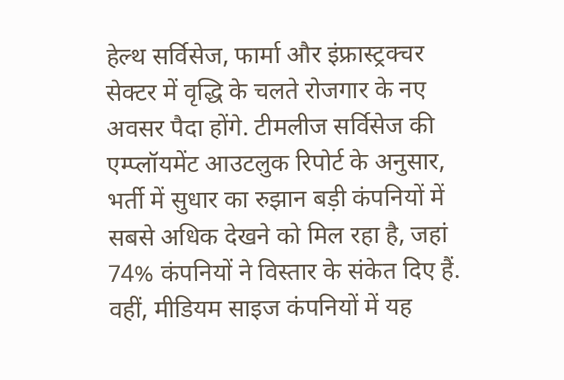हेल्थ सर्विसेज, फार्मा और इंफ्रास्ट्रक्चर सेक्टर में वृद्धि के चलते रोजगार के नए अवसर पैदा होंगे. टीमलीज सर्विसेज की एम्प्लॉयमेंट आउटलुक रिपोर्ट के अनुसार, भर्ती में सुधार का रुझान बड़ी कंपनियों में सबसे अधिक देखने को मिल रहा है, जहां 74% कंपनियों ने विस्तार के संकेत दिए हैं. वहीं, मीडियम साइज कंपनियों में यह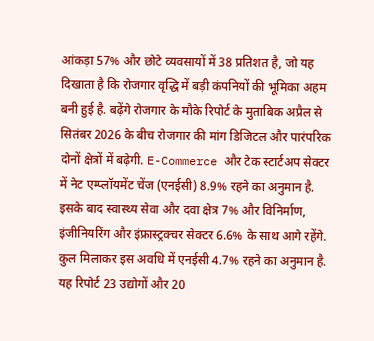आंकड़ा 57% और छोटे व्यवसायों में 38 प्रतिशत है, जो यह दिखाता है कि रोजगार वृद्धि में बड़ी कंपनियों की भूमिका अहम बनी हुई है. बढ़ेंगे रोजगार के मौके रिपोर्ट के मुताबिक अप्रैल से सितंबर 2026 के बीच रोजगार की मांग डिजिटल और पारंपरिक दोनों क्षेत्रों में बढ़ेगी. E-Commerce और टेक स्टार्टअप सेक्टर में नेट एम्प्लॉयमेंट चेंज (एनईसी) 8.9% रहने का अनुमान है. इसके बाद स्वास्थ्य सेवा और दवा क्षेत्र 7% और विनिर्माण, इंजीनियरिंग और इंफ्रास्ट्रक्चर सेक्टर 6.6% के साथ आगे रहेंगे. कुल मिलाकर इस अवधि में एनईसी 4.7% रहने का अनुमान है. यह रिपोर्ट 23 उद्योगों और 20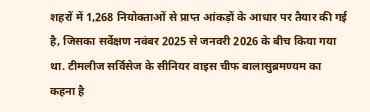शहरों में 1,268 नियोक्ताओं से प्राप्त आंकड़ों के आधार पर तैयार की गई है, जिसका सर्वेक्षण नवंबर 2025 से जनवरी 2026 के बीच किया गया था. टीमलीज सर्विसेज के सीनियर वाइस चीफ बालासुब्रमण्यम का कहना है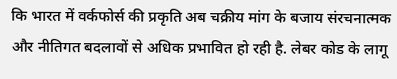कि भारत में वर्कफोर्स की प्रकृति अब चक्रीय मांग के बजाय संरचनात्मक और नीतिगत बदलावों से अधिक प्रभावित हो रही है. लेबर कोड के लागू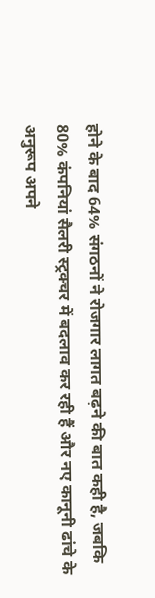होने के बाद 64% संगठनों ने रोजगार लागत बढ़ने की बात कही है, जबकि 80% कंपनियां सैलरी स्ट्रक्चर में बदलाव कर रही हैं और नए कानूनी ढांचे के अनुरूप अपने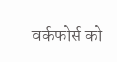वर्कफोर्स को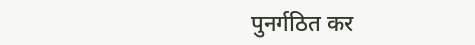पुनर्गठित कर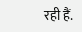रही हैं.